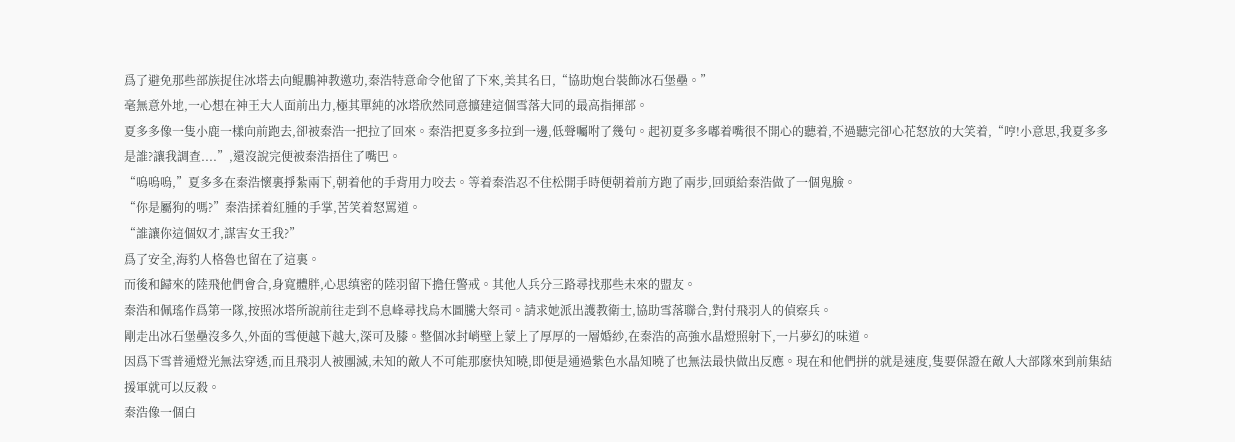爲了避免那些部族捉住冰塔去向鲲鵬神教邀功,秦浩特意命令他留了下來,美其名曰,“協助炮台裝飾冰石堡壘。”
毫無意外地,一心想在神王大人面前出力,極其單純的冰塔欣然同意擴建這個雪落大同的最高指揮部。
夏多多像一隻小鹿一樣向前跑去,卻被秦浩一把拉了回來。秦浩把夏多多拉到一邊,低聲囑咐了幾句。起初夏多多嘟着嘴很不開心的聽着,不過聽完卻心花怒放的大笑着,“哼!小意思,我夏多多是誰?讓我調查....”,還沒說完便被秦浩捂住了嘴巴。
“嗚嗚嗚,”夏多多在秦浩懷裏掙紮兩下,朝着他的手背用力咬去。等着秦浩忍不住松開手時便朝着前方跑了兩步,回頭給秦浩做了一個鬼臉。
“你是屬狗的嗎?”秦浩揉着紅腫的手掌,苦笑着怒罵道。
“誰讓你這個奴才,謀害女王我?”
爲了安全,海豹人格魯也留在了這裏。
而後和歸來的陸飛他們會合,身寬體胖,心思缜密的陸羽留下擔任警戒。其他人兵分三路尋找那些未來的盟友。
秦浩和佩瑤作爲第一隊,按照冰塔所說前往走到不息峰尋找烏木圖騰大祭司。請求她派出護教衛士,協助雪落聯合,對付飛羽人的偵察兵。
剛走出冰石堡壘沒多久,外面的雪便越下越大,深可及膝。整個冰封峭壁上蒙上了厚厚的一層婚紗,在秦浩的高強水晶燈照射下,一片夢幻的味道。
因爲下雪普通燈光無法穿透,而且飛羽人被團滅,未知的敵人不可能那麽快知曉,即便是通過紫色水晶知曉了也無法最快做出反應。現在和他們拼的就是速度,隻要保證在敵人大部隊來到前集結援軍就可以反殺。
秦浩像一個白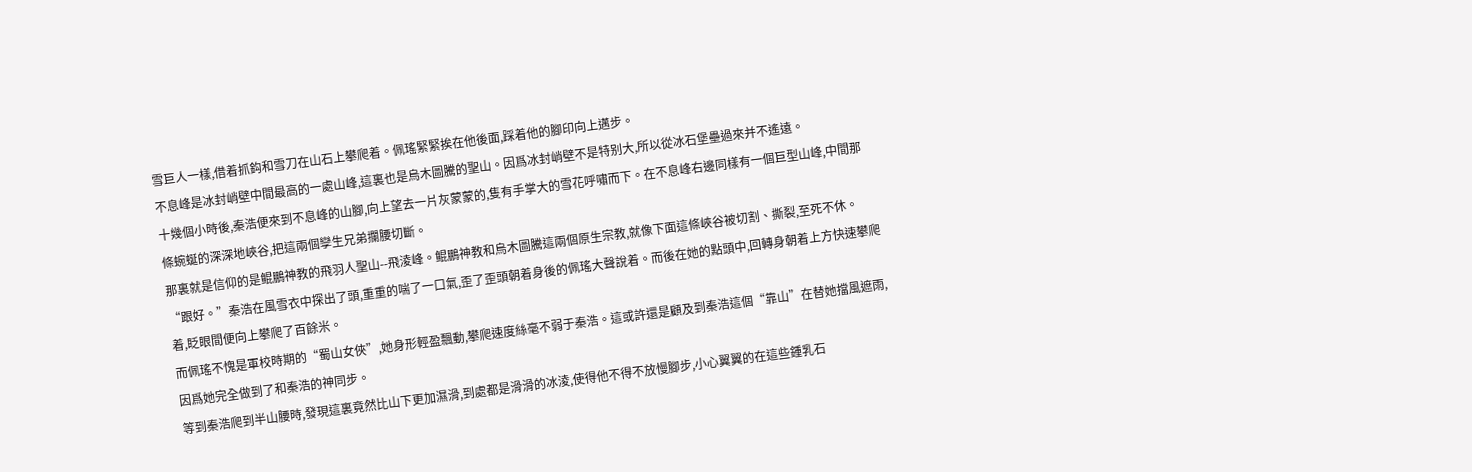雪巨人一樣,借着抓鈎和雪刀在山石上攀爬着。佩瑤緊緊挨在他後面,踩着他的腳印向上邁步。
不息峰是冰封峭壁中間最高的一處山峰,這裏也是烏木圖騰的聖山。因爲冰封峭壁不是特别大,所以從冰石堡壘過來并不遙遠。
十幾個小時後,秦浩便來到不息峰的山腳,向上望去一片灰蒙蒙的,隻有手掌大的雪花呼嘯而下。在不息峰右邊同樣有一個巨型山峰,中間那條蜿蜒的深深地峽谷,把這兩個孿生兄弟攔腰切斷。
那裏就是信仰的是鲲鵬神教的飛羽人聖山--飛淩峰。鲲鵬神教和烏木圖騰這兩個原生宗教,就像下面這條峽谷被切割、撕裂,至死不休。
“跟好。”秦浩在風雪衣中探出了頭,重重的喘了一口氣,歪了歪頭朝着身後的佩瑤大聲說着。而後在她的點頭中,回轉身朝着上方快速攀爬着,眨眼間便向上攀爬了百餘米。
而佩瑤不愧是軍校時期的“蜀山女俠”,她身形輕盈飄動,攀爬速度絲毫不弱于秦浩。這或許還是顧及到秦浩這個“靠山”在替她擋風遮雨,因爲她完全做到了和秦浩的神同步。
等到秦浩爬到半山腰時,發現這裏竟然比山下更加濕滑,到處都是滑滑的冰淩,使得他不得不放慢腳步,小心翼翼的在這些鍾乳石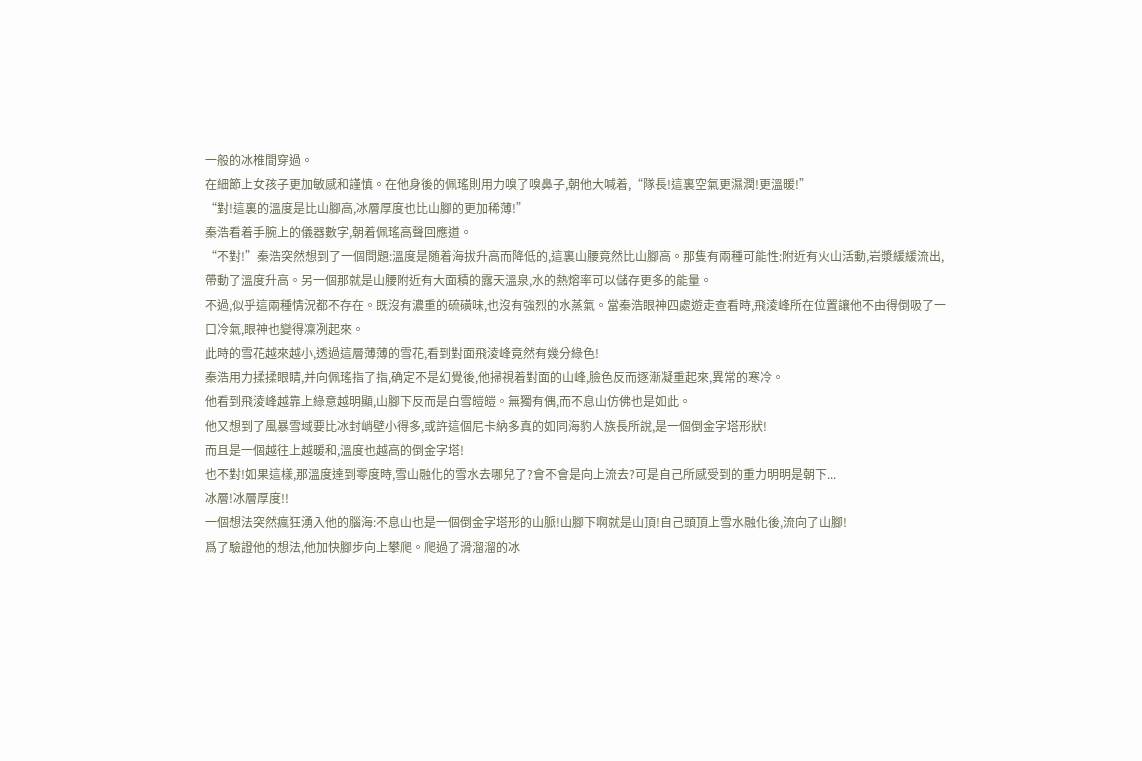一般的冰椎間穿過。
在細節上女孩子更加敏感和謹慎。在他身後的佩瑤則用力嗅了嗅鼻子,朝他大喊着,“隊長!這裏空氣更濕潤!更溫暖!”
“對!這裏的溫度是比山腳高,冰層厚度也比山腳的更加稀薄!”
秦浩看着手腕上的儀器數字,朝着佩瑤高聲回應道。
“不對!”秦浩突然想到了一個問題:溫度是随着海拔升高而降低的,這裏山腰竟然比山腳高。那隻有兩種可能性:附近有火山活動,岩漿緩緩流出,帶動了溫度升高。另一個那就是山腰附近有大面積的露天溫泉,水的熱熔率可以儲存更多的能量。
不過,似乎這兩種情況都不存在。既沒有濃重的硫磺味,也沒有強烈的水蒸氣。當秦浩眼神四處遊走查看時,飛淩峰所在位置讓他不由得倒吸了一口冷氣,眼神也變得凜冽起來。
此時的雪花越來越小,透過這層薄薄的雪花,看到對面飛淩峰竟然有幾分綠色!
秦浩用力揉揉眼睛,并向佩瑤指了指,确定不是幻覺後,他掃視着對面的山峰,臉色反而逐漸凝重起來,異常的寒冷。
他看到飛淩峰越靠上綠意越明顯,山腳下反而是白雪皚皚。無獨有偶,而不息山仿佛也是如此。
他又想到了風暴雪域要比冰封峭壁小得多,或許這個尼卡納多真的如同海豹人族長所說,是一個倒金字塔形狀!
而且是一個越往上越暖和,溫度也越高的倒金字塔!
也不對!如果這樣,那溫度達到零度時,雪山融化的雪水去哪兒了?會不會是向上流去?可是自己所感受到的重力明明是朝下...
冰層!冰層厚度!!
一個想法突然瘋狂湧入他的腦海:不息山也是一個倒金字塔形的山脈!山腳下啊就是山頂!自己頭頂上雪水融化後,流向了山腳!
爲了驗證他的想法,他加快腳步向上攀爬。爬過了滑溜溜的冰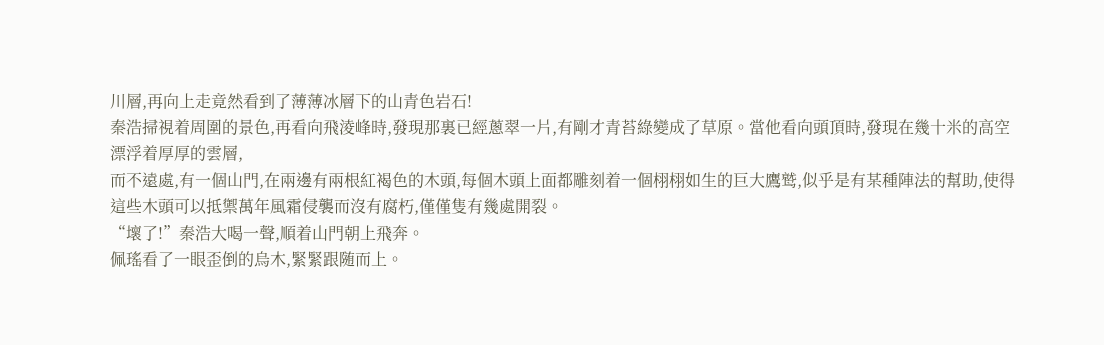川層,再向上走竟然看到了薄薄冰層下的山青色岩石!
秦浩掃視着周圍的景色,再看向飛淩峰時,發現那裏已經蔥翠一片,有剛才青苔綠變成了草原。當他看向頭頂時,發現在幾十米的高空漂浮着厚厚的雲層,
而不遠處,有一個山門,在兩邊有兩根紅褐色的木頭,每個木頭上面都雕刻着一個栩栩如生的巨大鷹鹫,似乎是有某種陣法的幫助,使得這些木頭可以抵禦萬年風霜侵襲而沒有腐朽,僅僅隻有幾處開裂。
“壞了!”秦浩大喝一聲,順着山門朝上飛奔。
佩瑤看了一眼歪倒的烏木,緊緊跟随而上。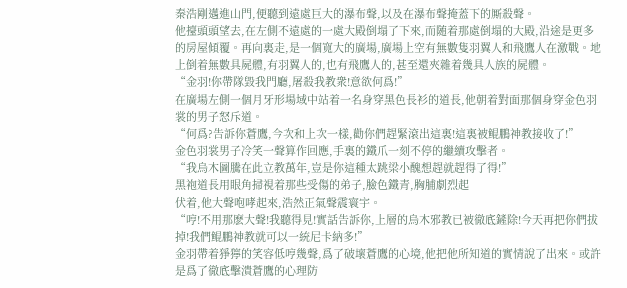秦浩剛邁進山門,便聽到遠處巨大的瀑布聲,以及在瀑布聲掩蓋下的厮殺聲。
他擡頭頭望去,在左側不遠處的一處大殿倒塌了下來,而随着那處倒塌的大殿,沿途是更多的房屋傾覆。再向裏走,是一個寬大的廣場,廣場上空有無數隻羽翼人和飛鷹人在激戰。地上倒着無數具屍體,有羽翼人的,也有飛鷹人的,甚至還夾雜着幾具人族的屍體。
“金羽!你帶隊毀我門廳,屠殺我教衆!意欲何爲!”
在廣場左側一個月牙形場域中站着一名身穿黑色長衫的道長,他朝着對面那個身穿金色羽裳的男子怒斥道。
“何爲?告訴你蒼鷹,今次和上次一樣,勸你們趕緊滾出這裏!這裏被鲲鵬神教接收了!”
金色羽裳男子冷笑一聲算作回應,手裏的鐵爪一刻不停的繼續攻擊者。
“我烏木圖騰在此立教萬年,豈是你這種太跳梁小醜想趕就趕得了得!”
黑袍道長用眼角掃視着那些受傷的弟子,臉色鐵青,胸脯劇烈起
伏着,他大聲咆哮起來,浩然正氣聲震寰宇。
“哼!不用那麽大聲!我聽得見!實話告訴你,上層的烏木邪教已被徹底鏟除!今天再把你們拔掉!我們鲲鵬神教就可以一統尼卡納多!”
金羽帶着猙獰的笑容低哼幾聲,爲了破壞蒼鷹的心境,他把他所知道的實情說了出來。或許是爲了徹底擊潰蒼鷹的心理防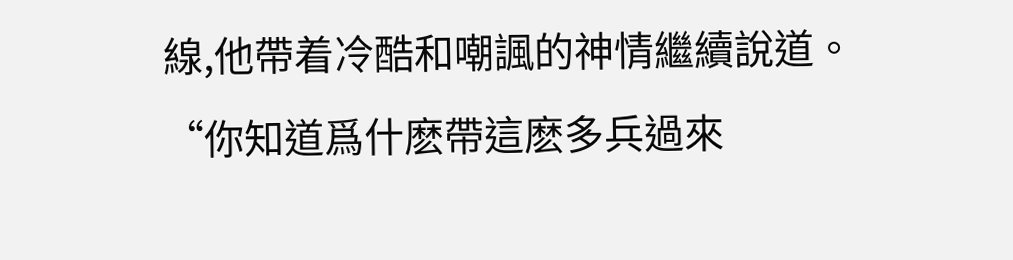線,他帶着冷酷和嘲諷的神情繼續說道。
“你知道爲什麽帶這麽多兵過來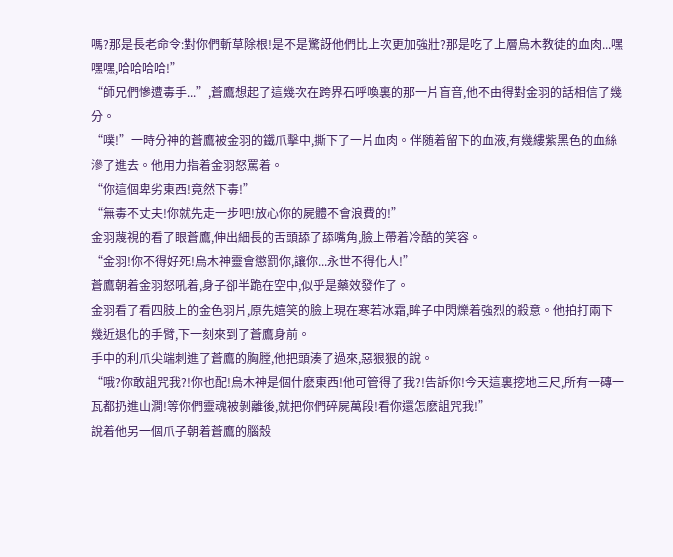嗎?那是長老命令:對你們斬草除根!是不是驚訝他們比上次更加強壯?那是吃了上層烏木教徒的血肉...嘿嘿嘿,哈哈哈哈!”
“師兄們慘遭毒手...”,蒼鷹想起了這幾次在跨界石呼喚裏的那一片盲音,他不由得對金羽的話相信了幾分。
“噗!”一時分神的蒼鷹被金羽的鐵爪擊中,撕下了一片血肉。伴随着留下的血液,有幾縷紫黑色的血絲滲了進去。他用力指着金羽怒罵着。
“你這個卑劣東西!竟然下毒!”
“無毒不丈夫!你就先走一步吧!放心你的屍體不會浪費的!”
金羽蔑視的看了眼蒼鷹,伸出細長的舌頭舔了舔嘴角,臉上帶着冷酷的笑容。
“金羽!你不得好死!烏木神靈會懲罰你,讓你...永世不得化人!”
蒼鷹朝着金羽怒吼着,身子卻半跪在空中,似乎是藥效發作了。
金羽看了看四肢上的金色羽片,原先嬉笑的臉上現在寒若冰霜,眸子中閃爍着強烈的殺意。他拍打兩下幾近退化的手臂,下一刻來到了蒼鷹身前。
手中的利爪尖端刺進了蒼鷹的胸膛,他把頭湊了過來,惡狠狠的說。
“哦?你敢詛咒我?!你也配!烏木神是個什麽東西!他可管得了我?!告訴你!今天這裏挖地三尺,所有一磚一瓦都扔進山澗!等你們靈魂被剝離後,就把你們碎屍萬段!看你還怎麽詛咒我!”
說着他另一個爪子朝着蒼鷹的腦殼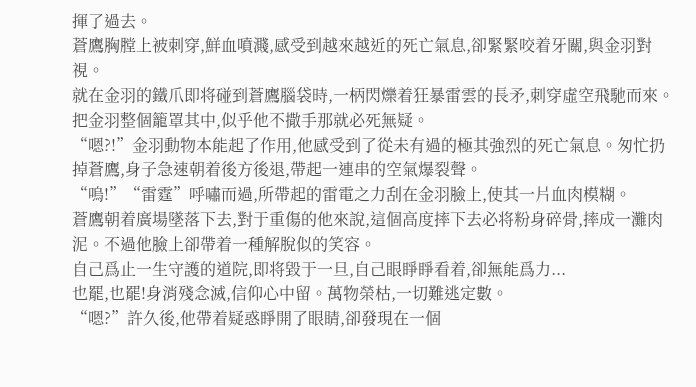揮了過去。
蒼鷹胸膛上被刺穿,鮮血噴濺,感受到越來越近的死亡氣息,卻緊緊咬着牙關,與金羽對視。
就在金羽的鐵爪即将碰到蒼鷹腦袋時,一柄閃爍着狂暴雷雲的長矛,刺穿虛空飛馳而來。把金羽整個籠罩其中,似乎他不撒手那就必死無疑。
“嗯?!”金羽動物本能起了作用,他感受到了從未有過的極其強烈的死亡氣息。匆忙扔掉蒼鷹,身子急速朝着後方後退,帶起一連串的空氣爆裂聲。
“嗚!”“雷霆”呼嘯而過,所帶起的雷電之力刮在金羽臉上,使其一片血肉模糊。
蒼鷹朝着廣場墜落下去,對于重傷的他來說,這個高度摔下去必将粉身碎骨,摔成一灘肉泥。不過他臉上卻帶着一種解脫似的笑容。
自己爲止一生守護的道院,即将毀于一旦,自己眼睜睜看着,卻無能爲力...
也罷,也罷!身消殘念滅,信仰心中留。萬物榮枯,一切難逃定數。
“嗯?”許久後,他帶着疑惑睜開了眼睛,卻發現在一個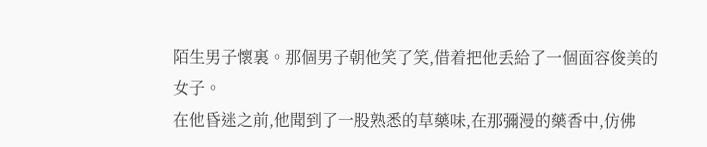陌生男子懷裏。那個男子朝他笑了笑,借着把他丢給了一個面容俊美的女子。
在他昏迷之前,他聞到了一股熟悉的草藥味,在那彌漫的藥香中,仿佛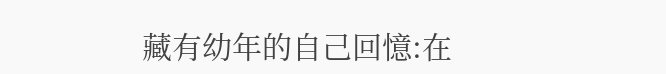藏有幼年的自己回憶:在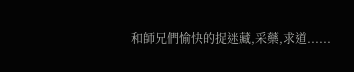和師兄們愉快的捉迷藏,采藥,求道......